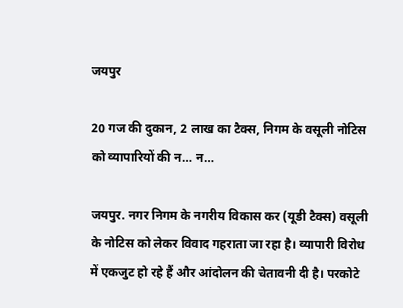जयपुर

20 गज की दुकान, 2 लाख का टैक्स, निगम के वसूली नोटिस को व्यापारियों की न… न…

जयपुर. नगर निगम के नगरीय विकास कर (यूडी टैक्स) वसूली के नोटिस को लेकर विवाद गहराता जा रहा है। व्यापारी विरोध में एकजुट हो रहे हैं और आंदोलन की चेतावनी दी है। परकोटे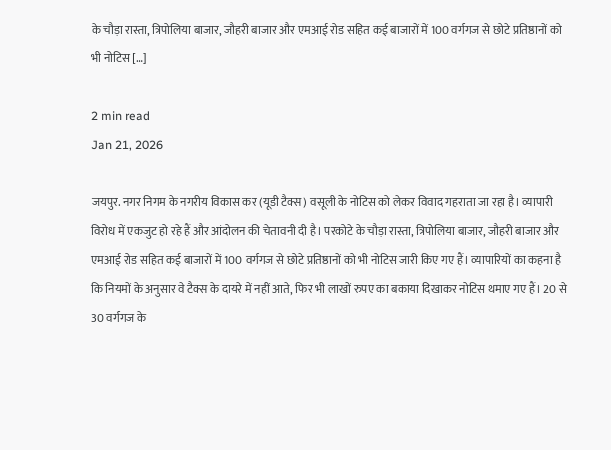के चौड़ा रास्ता, त्रिपोलिया बाजार, जौहरी बाजार और एमआई रोड सहित कई बाजारों में 100 वर्गगज से छोटे प्रतिष्ठानों को भी नोटिस […]

2 min read
Jan 21, 2026

जयपुर. नगर निगम के नगरीय विकास कर (यूडी टैक्स) वसूली के नोटिस को लेकर विवाद गहराता जा रहा है। व्यापारी विरोध में एकजुट हो रहे हैं और आंदोलन की चेतावनी दी है। परकोटे के चौड़ा रास्ता, त्रिपोलिया बाजार, जौहरी बाजार और एमआई रोड सहित कई बाजारों में 100 वर्गगज से छोटे प्रतिष्ठानों को भी नोटिस जारी किए गए हैं। व्यापारियों का कहना है कि नियमों के अनुसार वे टैक्स के दायरे में नहीं आते, फिर भी लाखों रुपए का बकाया दिखाकर नोटिस थमाए गए हैं। 20 से 30 वर्गगज के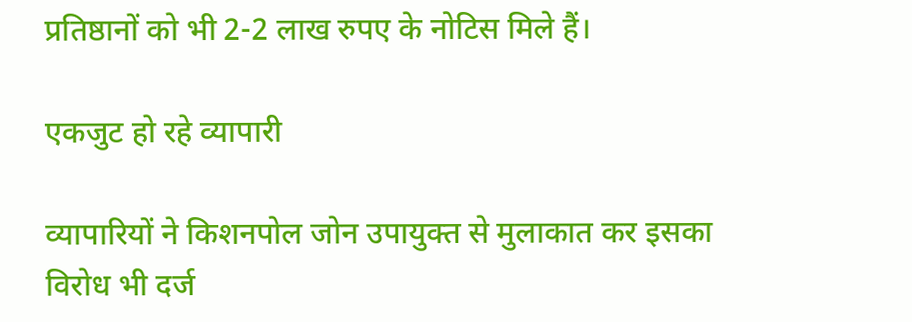प्रतिष्ठानों को भी 2-2 लाख रुपए के नोटिस मिले हैं।

एकजुट हो रहे व्यापारी

व्यापारियों ने किशनपोल जोन उपायुक्त से मुलाकात कर इसका विरोध भी दर्ज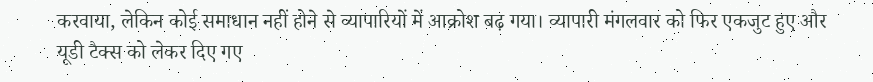करवाया, लेकिन कोई समाधान नहीं होने से व्यापारियों में आक्रोश बढ़ गया। व्यापारी मंगलवार को फिर एकजुट हुए और यूडी टैक्स को लेकर दिए गए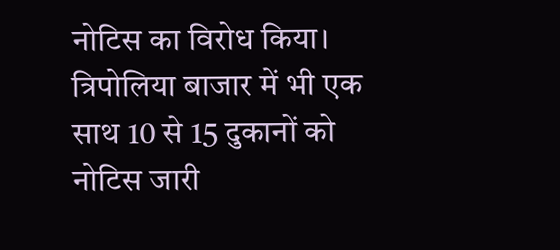नोटिस का विरोध किया। त्रिपोलिया बाजार में भी एक साथ 10 से 15 दुकानों को नोटिस जारी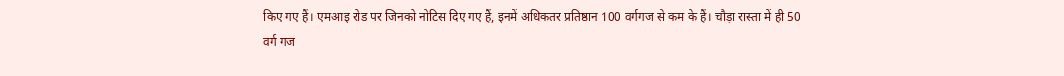किए गए हैं। एमआइ रोड पर जिनको नोटिस दिए गए हैं, इनमें अधिकतर प्रतिष्ठान 100 वर्गगज से कम के हैं। चौड़ा रास्ता में ही 50 वर्ग गज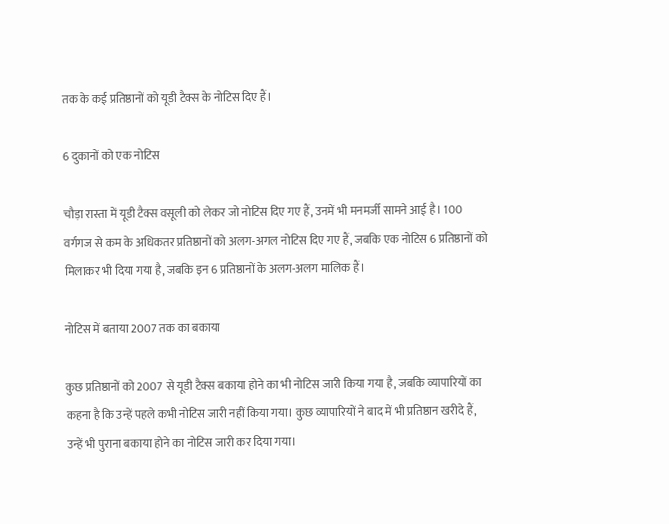तक के कई प्रतिष्ठानों को यूडी टैक्स के नोटिस दिए हैं।

6 दुकानों को एक नोटिस

चौड़ा रास्ता में यूडी टैक्स वसूली को लेकर जो नोटिस दिए गए हैं, उनमें भी मनमर्जी सामने आई है। 100 वर्गगज से कम के अधिकतर प्रतिष्ठानों को अलग-अगल नोटिस दिए गए हैं, जबकि एक नोटिस 6 प्रतिष्ठानों को मिलाकर भी दिया गया है, जबकि इन 6 प्रतिष्ठानों के अलग-अलग मालिक हैं।

नोटिस में बताया 2007 तक का बकाया

कुछ प्रतिष्ठानों को 2007 से यूडी टैक्स बकाया होने का भी नोटिस जारी किया गया है, जबकि व्यापारियों का कहना है कि उन्हें पहले कभी नोटिस जारी नहीं किया गया। कुछ व्यापारियों ने बाद में भी प्रतिष्ठान खरीदे हैं, उन्हें भी पुराना बकाया होने का नोटिस जारी कर दिया गया।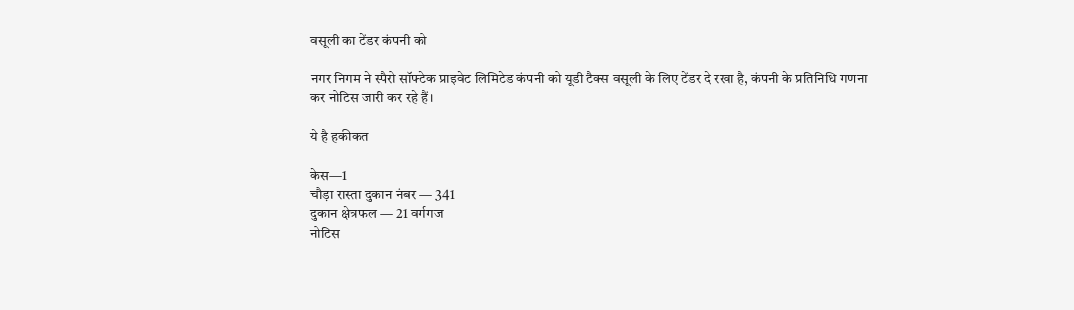वसूली का टेंडर कंपनी को

नगर निगम ने स्पैरो सॉफ्टेक प्राइवेट लिमिटेड कंपनी को यूडी टैक्स वसूली के लिए टेंडर दे रखा है, कंपनी के प्रतिनिधि गणना कर नोटिस जारी कर रहे हैं।

ये है हकीकत

केस—1
चौड़ा रास्ता दुकान नंबर — 341
दुकान क्षेत्रफल — 21 वर्गगज
नोटिस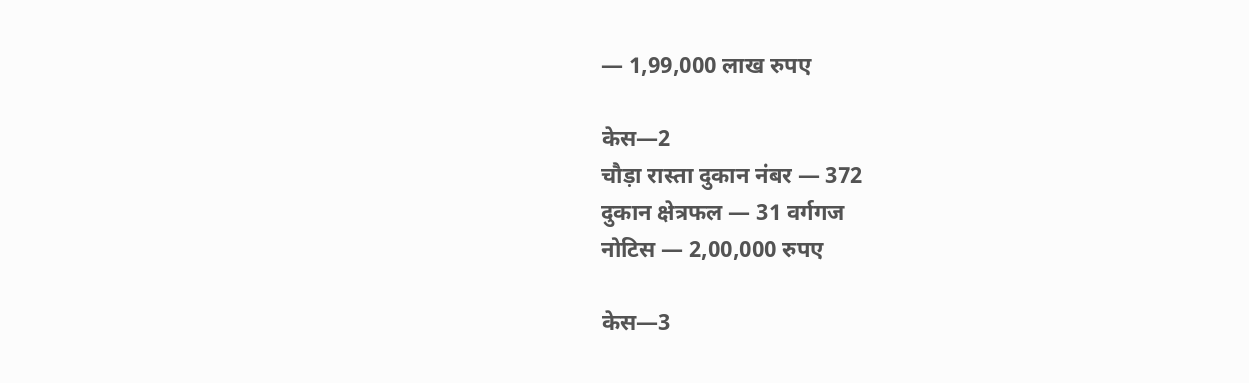— 1,99,000 लाख रुपए

केस—2
चौड़ा रास्ता दुकान नंबर — 372
दुकान क्षेत्रफल — 31 वर्गगज
नोटिस — 2,00,000 रुपए

केस—3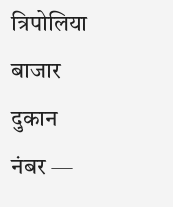त्रिपोलिया बाजार दुकान नंबर —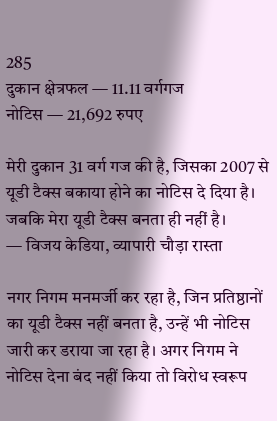285
दुकान क्षेत्रफल — 11.11 वर्गगज
नोटिस — 21,692 रुपए

मेरी दुकान 31 वर्ग गज की है, जिसका 2007 से यूडी टैक्स बकाया होने का नोटिस दे दिया है। जबकि मेरा यूडी टैक्स बनता ही नहीं है।
— विजय केडिया, व्यापारी चौड़ा रास्ता

नगर निगम मनमर्जी कर रहा है, जिन प्रतिष्ठानों का यूडी टैक्स नहीं बनता है, उन्हें भी नोटिस जारी कर डराया जा रहा है। अगर निगम ने नोटिस देना बंद नहीं किया तो विरोध स्वरूप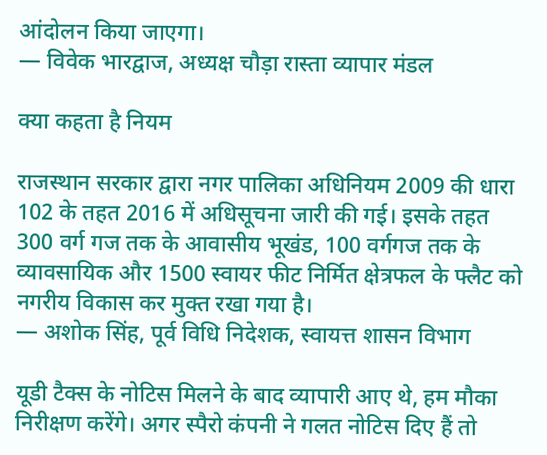आंदोलन किया जाएगा।
— विवेक भारद्वाज, अध्यक्ष चौड़ा रास्ता व्यापार मंडल

क्या कहता है नियम

राजस्थान सरकार द्वारा नगर पालिका अधिनियम 2009 की धारा 102 के तहत 2016 में अधिसूचना जारी की गई। इसके तहत 300 वर्ग गज तक के आवासीय भूखंड, 100 वर्गगज तक के व्यावसायिक और 1500 स्वायर फीट निर्मित क्षेत्रफल के फ्लैट को नगरीय विकास कर मुक्त रखा गया है।
— अशोक सिंह, पूर्व विधि निदेशक, स्वायत्त शासन विभाग

यूडी टैक्स के नोटिस मिलने के बाद व्यापारी आए थे, हम मौका निरीक्षण करेंगे। अगर स्पैरो कंपनी ने गलत नोटिस दिए हैं तो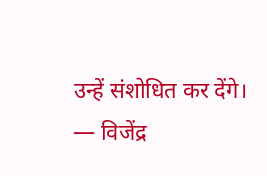उन्हें संशोधित कर देंगे।
— विजेंद्र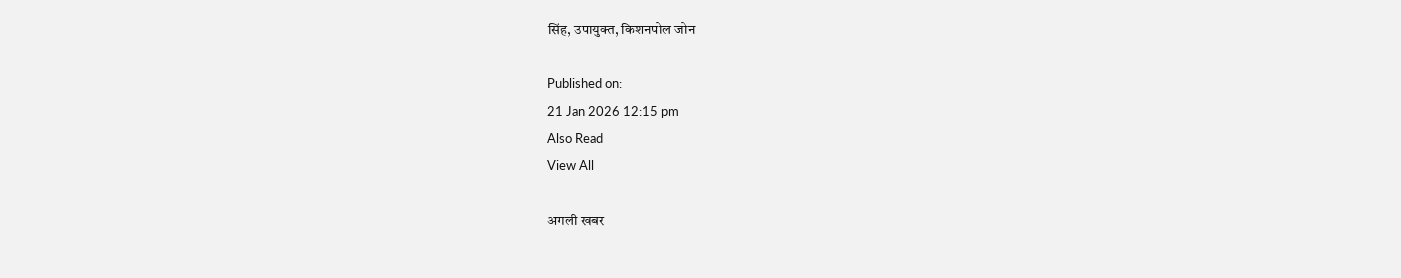सिंह, उपायुक्त, किशनपोल जोन

Published on:
21 Jan 2026 12:15 pm
Also Read
View All

अगली खबर